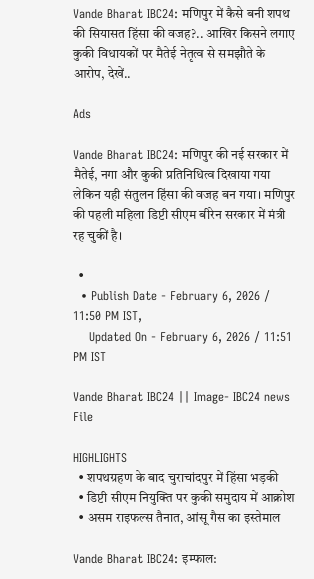Vande Bharat IBC24: मणिपुर में कैसे बनी शपथ की सियासत हिंसा की वजह?.. आखिर किसने लगाए कुकी विधायकों पर मैतेई नेतृत्व से समझौते के आरोप, देखें..

Ads

Vande Bharat IBC24: मणिपुर की नई सरकार में मैतेई, नगा और कुकी प्रतिनिधित्व दिखाया गया लेकिन यही संतुलन हिंसा की वजह बन गया। मणिपुर की पहली महिला डिप्टी सीएम बीरेन सरकार में मंत्री रह चुकीं है।

  •
  • Publish Date - February 6, 2026 / 11:50 PM IST,
    Updated On - February 6, 2026 / 11:51 PM IST

Vande Bharat IBC24 || Image- IBC24 news File

HIGHLIGHTS
  • शपथग्रहण के बाद चुराचांदपुर में हिंसा भड़की
  • डिप्टी सीएम नियुक्ति पर कुकी समुदाय में आक्रोश
  • असम राइफल्स तैनात, आंसू गैस का इस्तेमाल

Vande Bharat IBC24: इम्फाल: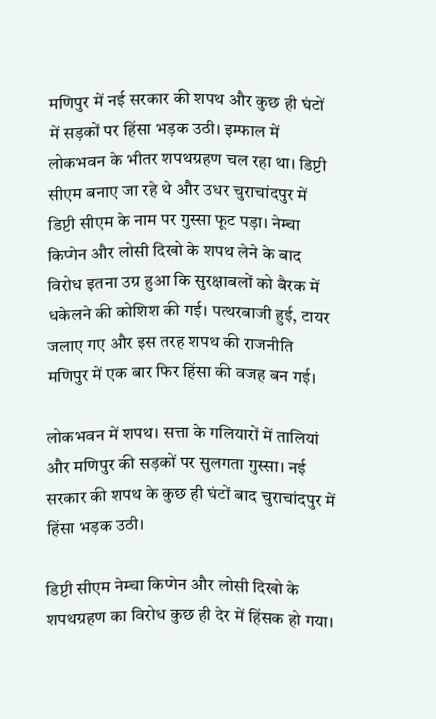मणिपुर में नई सरकार की शपथ और कुछ ही घंटों में सड़कों पर हिंसा भड़क उठी। इम्फाल में लोकभवन के भीतर शपथग्रहण चल रहा था। डिप्टी सीएम बनाए जा रहे थे और उधर चुराचांदपुर में डिप्टी सीएम के नाम पर गुस्सा फूट पड़ा। नेम्चा किप्गेन और लोसी दिखो के शपथ लेने के बाद विरोध इतना उग्र हुआ कि सुरक्षाबलों को बैरक में धकेलने की कोशिश की गई। पत्थरबाजी हुई, टायर जलाए गए और इस तरह शपथ की राजनीति मणिपुर में एक बार फिर हिंसा की वजह बन गई।

लोकभवन में शपथ। सत्ता के गलियारों में तालियां और मणिपुर की सड़कों पर सुलगता गुस्सा। नई सरकार की शपथ के कुछ ही घंटों बाद चुराचांदपुर में हिंसा भड़क उठी।

डिप्टी सीएम नेम्चा किप्गेन और लोसी दिखो के शपथग्रहण का विरोध कुछ ही देर में हिंसक हो गया।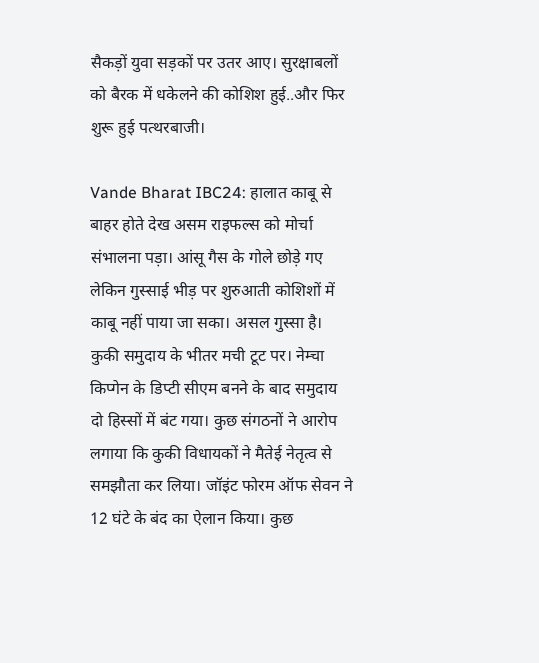सैकड़ों युवा सड़कों पर उतर आए। सुरक्षाबलों को बैरक में धकेलने की कोशिश हुई..और फिर शुरू हुई पत्थरबाजी।

Vande Bharat IBC24: हालात काबू से बाहर होते देख असम राइफल्स को मोर्चा संभालना पड़ा। आंसू गैस के गोले छोड़े गए लेकिन गुस्साई भीड़ पर शुरुआती कोशिशों में काबू नहीं पाया जा सका। असल गुस्सा है। कुकी समुदाय के भीतर मची टूट पर। नेम्चा किप्गेन के डिप्टी सीएम बनने के बाद समुदाय दो हिस्सों में बंट गया। कुछ संगठनों ने आरोप लगाया कि कुकी विधायकों ने मैतेई नेतृत्व से समझौता कर लिया। जॉइंट फोरम ऑफ सेवन ने 12 घंटे के बंद का ऐलान किया। कुछ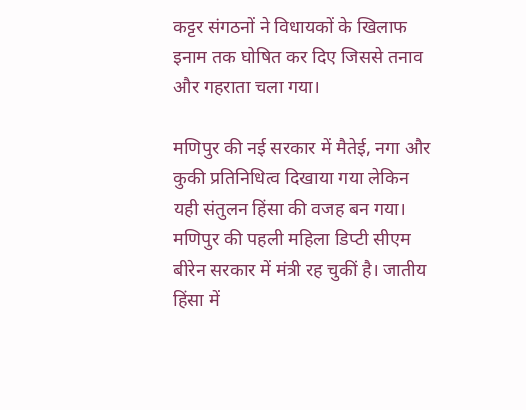कट्टर संगठनों ने विधायकों के खिलाफ इनाम तक घोषित कर दिए जिससे तनाव और गहराता चला गया।

मणिपुर की नई सरकार में मैतेई, नगा और कुकी प्रतिनिधित्व दिखाया गया लेकिन यही संतुलन हिंसा की वजह बन गया। मणिपुर की पहली महिला डिप्टी सीएम बीरेन सरकार में मंत्री रह चुकीं है। जातीय हिंसा में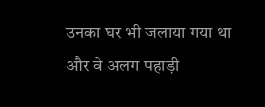उनका घर भी जलाया गया था और वे अलग पहाड़ी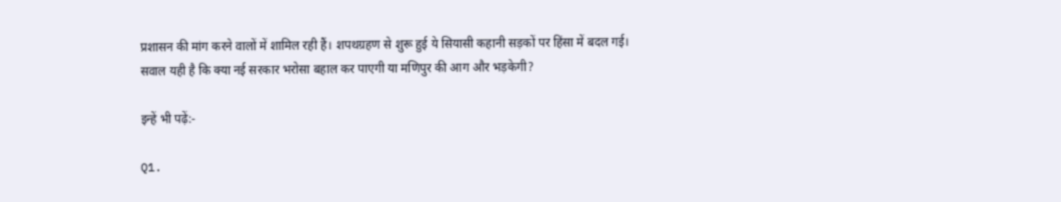प्रशासन की मांग करने वालों में शामिल रही हैं। शपथग्रहण से शुरू हुई ये सियासी कहानी सड़कों पर हिंसा में बदल गई। सवाल यही है कि क्या नई सरकार भरोसा बहाल कर पाएगी या मणिपुर की आग और भड़केगी?

इन्हें भी पढ़ें:-

Q1.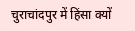चुराचांदपुर में हिंसा क्यों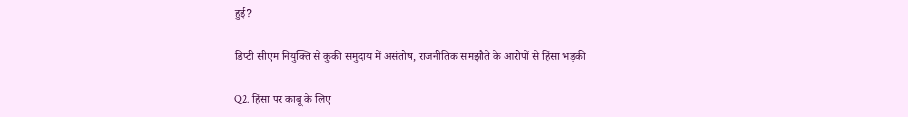हुई?

डिप्टी सीएम नियुक्ति से कुकी समुदाय में असंतोष, राजनीतिक समझौते के आरोपों से हिंसा भड़की

Q2. हिंसा पर काबू के लिए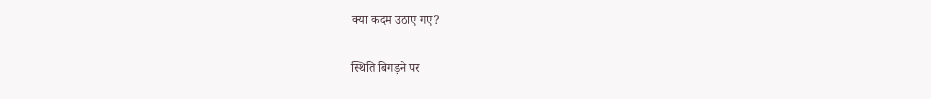क्या कदम उठाए गए?

स्थिति बिगड़ने पर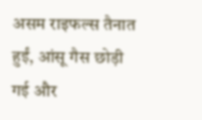असम राइफल्स तैनात हुईं, आंसू गैस छोड़ी गई और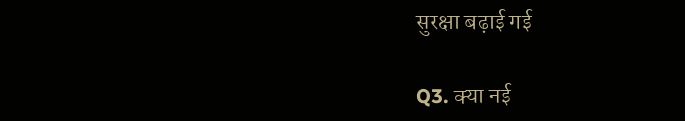सुरक्षा बढ़ाई गई

Q3. क्या नई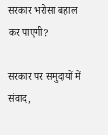सरकार भरोसा बहाल कर पाएगी?

सरकार पर समुदायों में संवाद,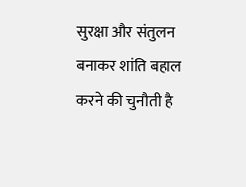सुरक्षा और संतुलन बनाकर शांति बहाल करने की चुनौती है